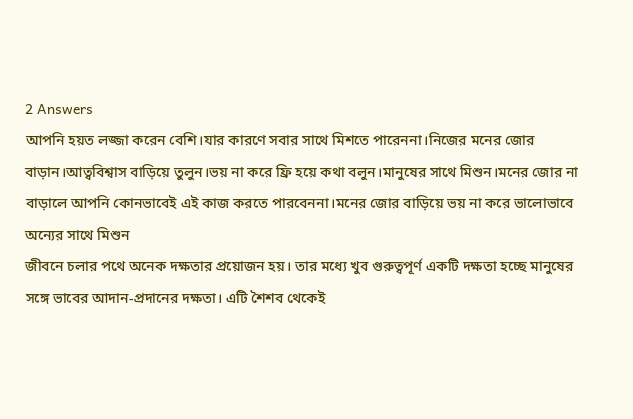2 Answers
আপনি হয়ত লজ্জা করেন বেশি।যার কারণে সবার সাথে মিশতে পারেননা।নিজের মনের জোর বাড়ান।আত্ববিশ্বাস বাড়িয়ে তুলুন।ভয় না করে ফ্রি হয়ে কথা বলুন।মানুষের সাথে মিশুন।মনের জোর না বাড়ালে আপনি কোনভাবেই এই কাজ করতে পারবেননা।মনের জোর বাড়িয়ে ভয় না করে ভালোভাবে অন্যের সাথে মিশুন
জীবনে চলার পথে অনেক দক্ষতার প্রয়োজন হয়। তার মধ্যে খুব গুরুত্বপূর্ণ একটি দক্ষতা হচ্ছে মানুষের সঙ্গে ভাবের আদান-প্রদানের দক্ষতা। এটি শৈশব থেকেই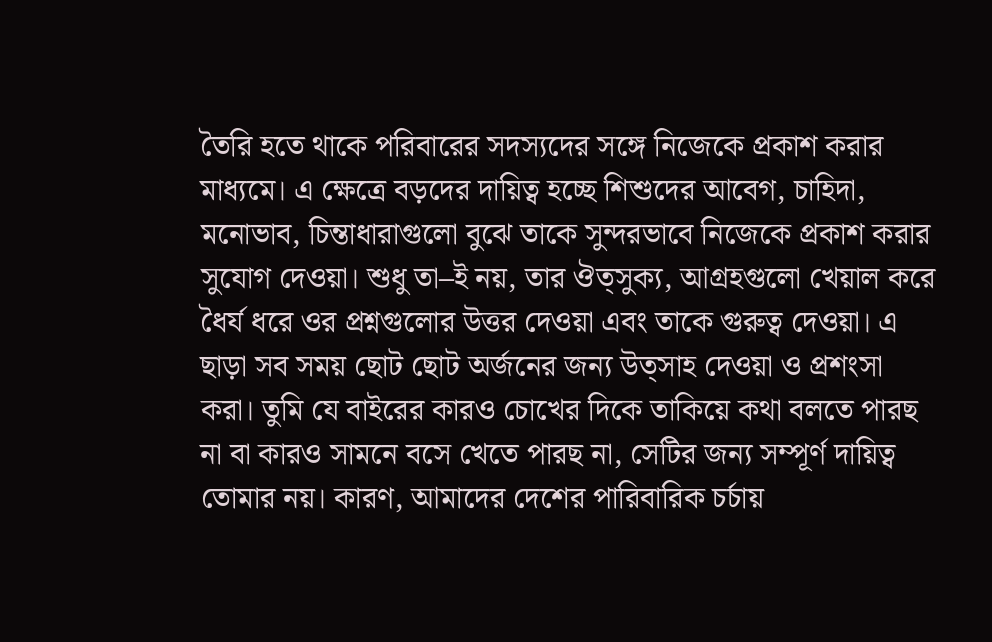তৈরি হতে থাকে পরিবারের সদস্যদের সঙ্গে নিজেকে প্রকাশ করার মাধ্যমে। এ ক্ষেত্রে বড়দের দায়িত্ব হচ্ছে শিশুদের আবেগ, চাহিদা, মনোভাব, চিন্তাধারাগুলো বুঝে তাকে সুন্দরভাবে নিজেকে প্রকাশ করার সুযোগ দেওয়া। শুধু তা–ই নয়, তার ঔত্সুক্য, আগ্রহগুলো খেয়াল করে ধৈর্য ধরে ওর প্রশ্নগুলোর উত্তর দেওয়া এবং তাকে গুরুত্ব দেওয়া। এ ছাড়া সব সময় ছোট ছোট অর্জনের জন্য উত্সাহ দেওয়া ও প্রশংসা করা। তুমি যে বাইরের কারও চোখের দিকে তাকিয়ে কথা বলতে পারছ না বা কারও সামনে বসে খেতে পারছ না, সেটির জন্য সম্পূর্ণ দায়িত্ব তোমার নয়। কারণ, আমাদের দেশের পারিবারিক চর্চায়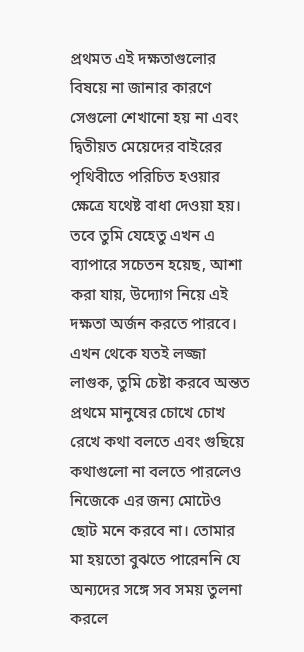প্রথমত এই দক্ষতাগুলোর বিষয়ে না জানার কারণে সেগুলো শেখানো হয় না এবং দ্বিতীয়ত মেয়েদের বাইরের পৃথিবীতে পরিচিত হওয়ার ক্ষেত্রে যথেষ্ট বাধা দেওয়া হয়। তবে তুমি যেহেতু এখন এ ব্যাপারে সচেতন হয়েছ, আশা করা যায়, উদ্যোগ নিয়ে এই দক্ষতা অর্জন করতে পারবে।
এখন থেকে যতই লজ্জা লাগুক, তুমি চেষ্টা করবে অন্তত প্রথমে মানুষের চোখে চোখ রেখে কথা বলতে এবং গুছিয়ে কথাগুলো না বলতে পারলেও নিজেকে এর জন্য মোটেও ছোট মনে করবে না। তোমার মা হয়তো বুঝতে পারেননি যে অন্যদের সঙ্গে সব সময় তুলনা করলে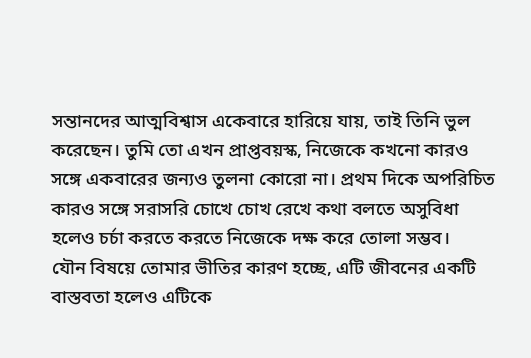সন্তানদের আত্মবিশ্বাস একেবারে হারিয়ে যায়, তাই তিনি ভুল করেছেন। তুমি তো এখন প্রাপ্তবয়স্ক, নিজেকে কখনো কারও সঙ্গে একবারের জন্যও তুলনা কোরো না। প্রথম দিকে অপরিচিত কারও সঙ্গে সরাসরি চোখে চোখ রেখে কথা বলতে অসুবিধা হলেও চর্চা করতে করতে নিজেকে দক্ষ করে তোলা সম্ভব।
যৌন বিষয়ে তোমার ভীতির কারণ হচ্ছে, এটি জীবনের একটি বাস্তবতা হলেও এটিকে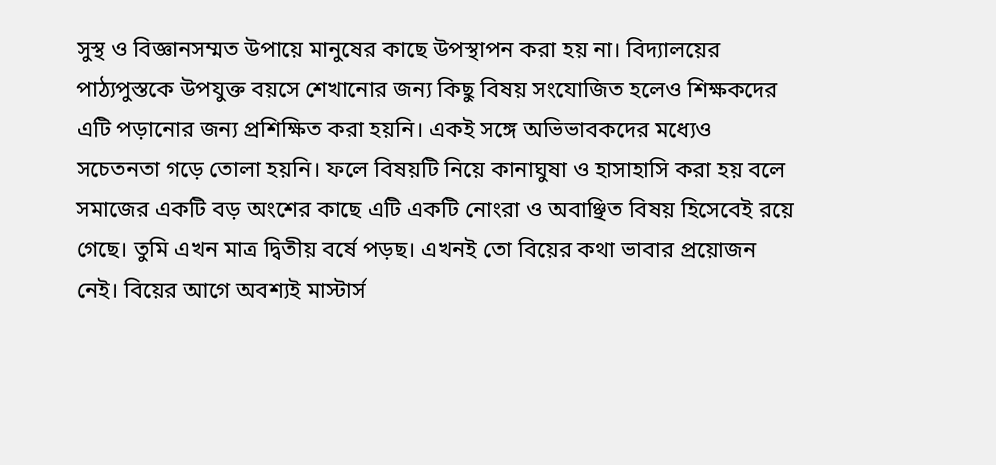সুস্থ ও বিজ্ঞানসম্মত উপায়ে মানুষের কাছে উপস্থাপন করা হয় না। বিদ্যালয়ের পাঠ্যপুস্তকে উপযুক্ত বয়সে শেখানোর জন্য কিছু বিষয় সংযোজিত হলেও শিক্ষকদের এটি পড়ানোর জন্য প্রশিক্ষিত করা হয়নি। একই সঙ্গে অভিভাবকদের মধ্যেও সচেতনতা গড়ে তোলা হয়নি। ফলে বিষয়টি নিয়ে কানাঘুষা ও হাসাহাসি করা হয় বলে সমাজের একটি বড় অংশের কাছে এটি একটি নোংরা ও অবাঞ্ছিত বিষয় হিসেবেই রয়ে গেছে। তুমি এখন মাত্র দ্বিতীয় বর্ষে পড়ছ। এখনই তো বিয়ের কথা ভাবার প্রয়োজন নেই। বিয়ের আগে অবশ্যই মাস্টার্স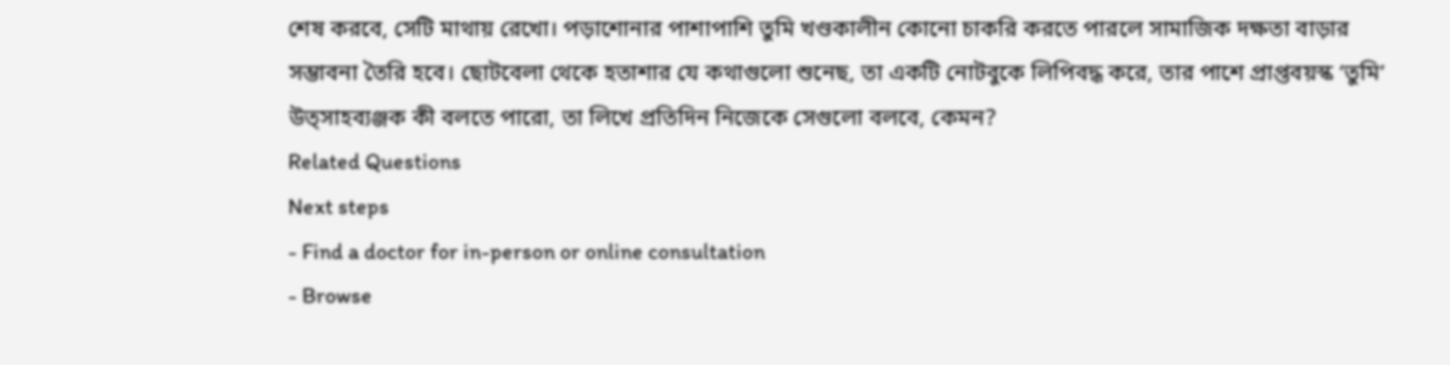শেষ করবে, সেটি মাথায় রেখো। পড়াশোনার পাশাপাশি তুমি খণ্ডকালীন কোনো চাকরি করতে পারলে সামাজিক দক্ষতা বাড়ার সম্ভাবনা তৈরি হবে। ছোটবেলা থেকে হতাশার যে কথাগুলো শুনেছ, তা একটি নোটবুকে লিপিবদ্ধ করে, তার পাশে প্রাপ্তবয়স্ক ‘তুমি’ উত্সাহব্যঞ্জক কী বলতে পারো, তা লিখে প্রতিদিন নিজেকে সেগুলো বলবে, কেমন?
Related Questions
Next steps
- Find a doctor for in-person or online consultation
- Browse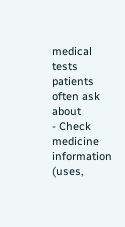medical tests patients often ask about
- Check medicine information (uses,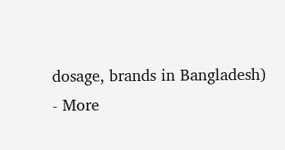dosage, brands in Bangladesh)
- More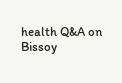health Q&A on Bissoy